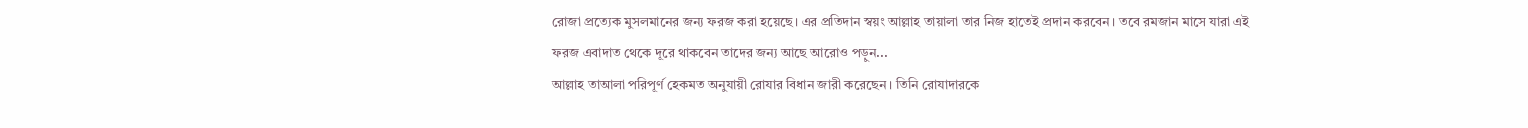রোজা প্রত্যেক মুসলমানের জন্য ফরজ করা হয়েছে। এর প্রতিদান স্বয়ং আল্লাহ তায়ালা তার নিজ হাতেই প্রদান করবেন। তবে রমজান মাসে যারা এই ফরজ এবাদাত থেকে দূরে থাকবেন তাদের জন্য আছে আরোও পড়ুন...
আল্লাহ তাআলা পরিপূর্ণ হেকমত অনুযায়ী রোযার বিধান জারী করেছেন। তিনি রোযাদারকে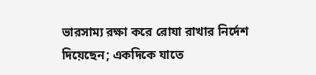ভারসাম্য রক্ষা করে রোযা রাখার নির্দেশ দিয়েছেন; একদিকে যাতে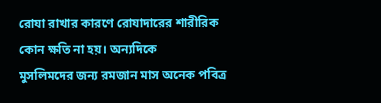রোযা রাখার কারণে রোযাদারের শারীরিক কোন ক্ষতি না হয়। অন্যদিকে
মুসলিমদের জন্য রমজান মাস অনেক পবিত্র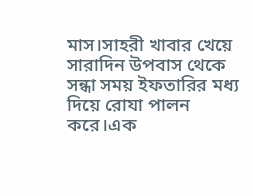মাস।সাহরী খাবার খেয়ে সারাদিন উপবাস থেকে সন্ধা সময় ইফতারির মধ্য দিয়ে রোযা পালন করে।এক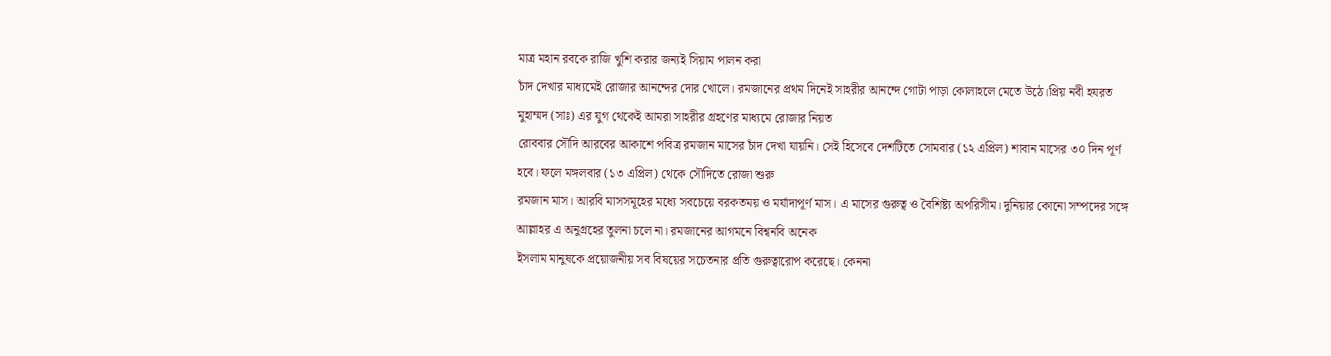মাত্র মহান রবকে রাজি খুশি করার জন্যই সিয়াম পালন করা
চাঁদ দেখার মাধ্যমেই রোজার আনন্দের দোর খোলে। রমজানের প্রথম দিনেই সাহরীর আনন্দে গোটা পাড়া কোলাহলে মেতে উঠে।প্রিয় নবী হযরত মুহাম্মদ (সাঃ) এর যুগ থেকেই আমরা সাহরীর গ্রহণের মাধ্যমে রোজার নিয়ত
রোববার সৌদি আরবের আকাশে পবিত্র রমজান মাসের চাঁদ দেখা যায়নি। সেই হিসেবে দেশটিতে সোমবার (১২ এপ্রিল) শাবান মাসের ৩০ দিন পূর্ণ হবে। ফলে মঙ্গলবার (১৩ এপ্রিল) থেকে সৌদিতে রোজা শুরু
রমজান মাস। আরবি মাসসমূহের মধ্যে সবচেয়ে বরকতময় ও মর্যাদাপূর্ণ মাস। এ মাসের গুরুত্ব ও বৈশিষ্ট্য অপরিসীম। দুনিয়ার কোনো সম্পদের সঙ্গে আল্লাহর এ অনুগ্রহের তুলনা চলে না। রমজানের আগমনে বিশ্বনবি অনেক
ইসলাম মানুষকে প্রয়োজনীয় সব বিষয়ের সচেতনার প্রতি গুরুত্বারোপ করেছে। কেননা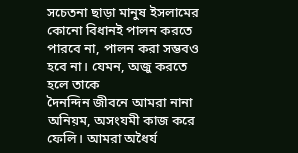সচেতনা ছাড়া মানুষ ইসলামের কোনো বিধানই পালন করতে পারবে না, পালন করা সম্ভবও হবে না। যেমন, অজু করতে হলে তাকে
দৈনন্দিন জীবনে আমরা নানা অনিয়ম, অসংযমী কাজ করে ফেলি। আমরা অধৈর্য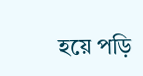হয়ে পড়ি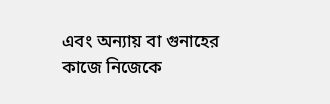এবং অন্যায় বা গুনাহের কাজে নিজেকে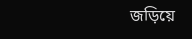জড়িয়ে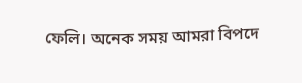ফেলি। অনেক সময় আমরা বিপদে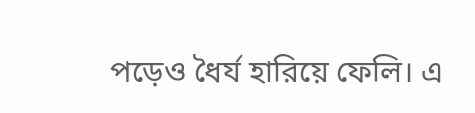পড়েও ধৈর্য হারিয়ে ফেলি। এ